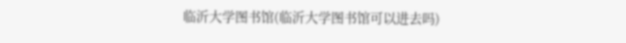临沂大学图书馆(临沂大学图书馆可以进去吗)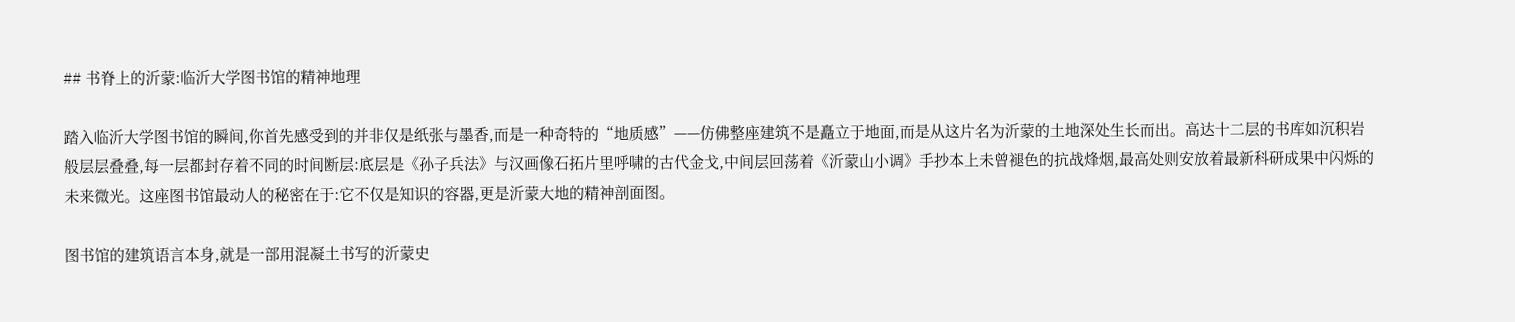## 书脊上的沂蒙:临沂大学图书馆的精神地理

踏入临沂大学图书馆的瞬间,你首先感受到的并非仅是纸张与墨香,而是一种奇特的“地质感”——仿佛整座建筑不是矗立于地面,而是从这片名为沂蒙的土地深处生长而出。高达十二层的书库如沉积岩般层层叠叠,每一层都封存着不同的时间断层:底层是《孙子兵法》与汉画像石拓片里呼啸的古代金戈,中间层回荡着《沂蒙山小调》手抄本上未曾褪色的抗战烽烟,最高处则安放着最新科研成果中闪烁的未来微光。这座图书馆最动人的秘密在于:它不仅是知识的容器,更是沂蒙大地的精神剖面图。

图书馆的建筑语言本身,就是一部用混凝土书写的沂蒙史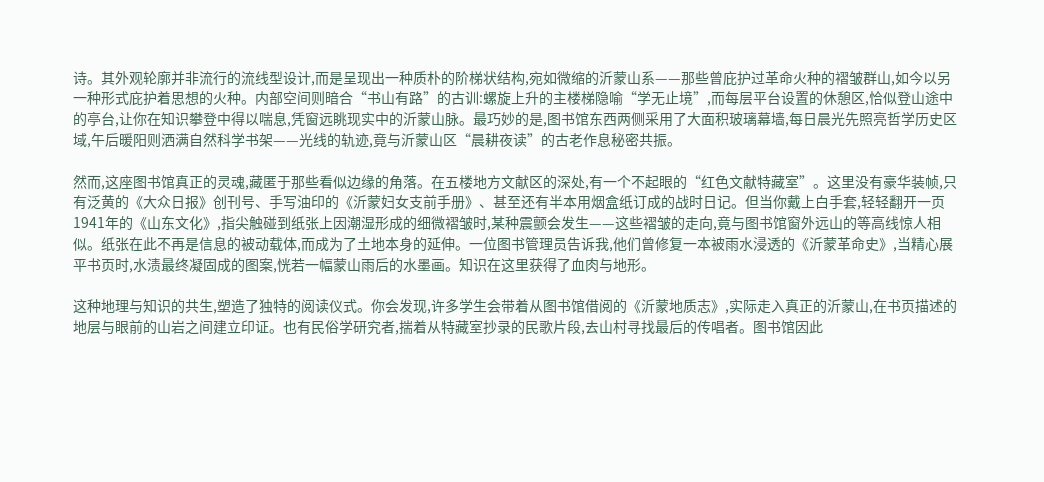诗。其外观轮廓并非流行的流线型设计,而是呈现出一种质朴的阶梯状结构,宛如微缩的沂蒙山系——那些曾庇护过革命火种的褶皱群山,如今以另一种形式庇护着思想的火种。内部空间则暗合“书山有路”的古训:螺旋上升的主楼梯隐喻“学无止境”,而每层平台设置的休憩区,恰似登山途中的亭台,让你在知识攀登中得以喘息,凭窗远眺现实中的沂蒙山脉。最巧妙的是,图书馆东西两侧采用了大面积玻璃幕墙,每日晨光先照亮哲学历史区域,午后暖阳则洒满自然科学书架——光线的轨迹,竟与沂蒙山区“晨耕夜读”的古老作息秘密共振。

然而,这座图书馆真正的灵魂,藏匿于那些看似边缘的角落。在五楼地方文献区的深处,有一个不起眼的“红色文献特藏室”。这里没有豪华装帧,只有泛黄的《大众日报》创刊号、手写油印的《沂蒙妇女支前手册》、甚至还有半本用烟盒纸订成的战时日记。但当你戴上白手套,轻轻翻开一页1941年的《山东文化》,指尖触碰到纸张上因潮湿形成的细微褶皱时,某种震颤会发生——这些褶皱的走向,竟与图书馆窗外远山的等高线惊人相似。纸张在此不再是信息的被动载体,而成为了土地本身的延伸。一位图书管理员告诉我,他们曾修复一本被雨水浸透的《沂蒙革命史》,当精心展平书页时,水渍最终凝固成的图案,恍若一幅蒙山雨后的水墨画。知识在这里获得了血肉与地形。

这种地理与知识的共生,塑造了独特的阅读仪式。你会发现,许多学生会带着从图书馆借阅的《沂蒙地质志》,实际走入真正的沂蒙山,在书页描述的地层与眼前的山岩之间建立印证。也有民俗学研究者,揣着从特藏室抄录的民歌片段,去山村寻找最后的传唱者。图书馆因此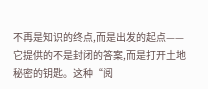不再是知识的终点,而是出发的起点——它提供的不是封闭的答案,而是打开土地秘密的钥匙。这种“阅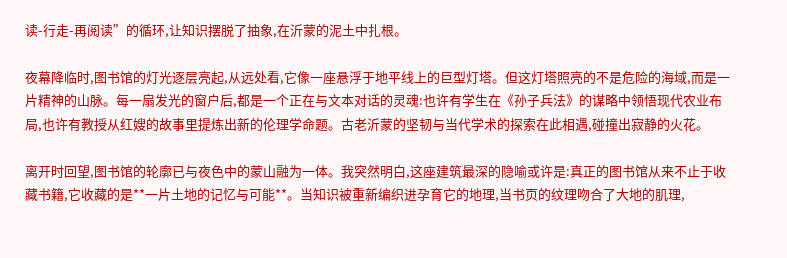读-行走-再阅读”的循环,让知识摆脱了抽象,在沂蒙的泥土中扎根。

夜幕降临时,图书馆的灯光逐层亮起,从远处看,它像一座悬浮于地平线上的巨型灯塔。但这灯塔照亮的不是危险的海域,而是一片精神的山脉。每一扇发光的窗户后,都是一个正在与文本对话的灵魂:也许有学生在《孙子兵法》的谋略中领悟现代农业布局,也许有教授从红嫂的故事里提炼出新的伦理学命题。古老沂蒙的坚韧与当代学术的探索在此相遇,碰撞出寂静的火花。

离开时回望,图书馆的轮廓已与夜色中的蒙山融为一体。我突然明白,这座建筑最深的隐喻或许是:真正的图书馆从来不止于收藏书籍,它收藏的是**一片土地的记忆与可能**。当知识被重新编织进孕育它的地理,当书页的纹理吻合了大地的肌理,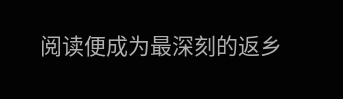阅读便成为最深刻的返乡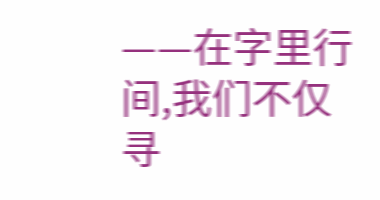——在字里行间,我们不仅寻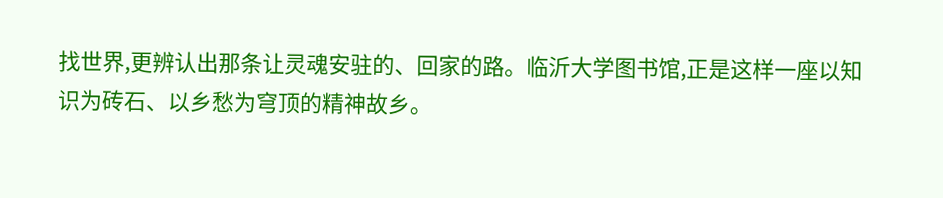找世界,更辨认出那条让灵魂安驻的、回家的路。临沂大学图书馆,正是这样一座以知识为砖石、以乡愁为穹顶的精神故乡。